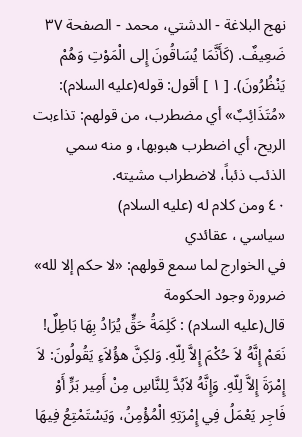نهج البلاغة - الدشتي، محمد - الصفحة ٣٧
ضَعِيفٌ. (كَأَنَّمَا يُسَاقُونَ إِلى الْمَوْتِ وَهُمْ يَنْظُرُونَ). [ ١ ] أقول: قوله(عليه السلام): «مُتَذَائِبٌ» أي مضطرب، من قولهم: تذاءبت الريح، أي اضطرب هبوبها، و منه سمي الذئب ذئباً، لاضطراب مشيته.
٤٠ ومن كلام له (عليه السلام)
سياسي ، عقائدي
في الخوارج لما سمع قولهم: «لا حكم إلا لله»
ضرورة وجود الحكومة
قال(عليه السلام) : كَلِمَةُ حَقٍّ يُرَادُ بِهَا بَاطِلٌ! نَعَمْ إِنَّهُ لاَ حُكْمَ إِلاَّ لِلّهِ. وَلكِنَّ هؤُلاَءِ يَقُولُونَ: لاَ إِمْرَةَ إِلاَّ لِلّهِ. وَإِنَّهُ لاَبُدَّ لِلنَّاسِ مِنْ أَمِير بَرٍّ أَوْ فَاجِر يَعْمَلُ فِي إِمْرَتِهِ الْمُؤْمِنُ، وَيَسْتَمْتِعُ فِيهَا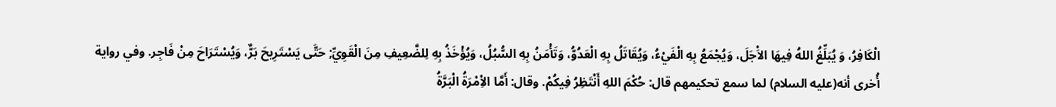الْكَافِرُ، وَ يُبَلِّغُ اللهُ فِيهَا الاَْجَلَ، وَيُجْمَعُ بِهِ الْفَيْءُ، وَيُقَاتَلُ بِهِ الْعَدُوُّ، وَتَأْمَنُ بِهِ السُّبُلُ، وَيُؤْخَذُ بِهِ لِلضَّعِيفِ مِنَ الْقَوِيِّ; حَتَّى يَسْتَرِيحَ بَرٌّ، وَيُسْتَرَاحَ مِنْ فَاجِر. وفي رواية أُخرى أنه(عليه السلام) لما سمع تحكيمهم قال: حُكْمَ اللهِ أَنْتَظِرُ فِيكُمْ. وقال: أَمَّا الاِْمْرَةُ الْبَرَّةُ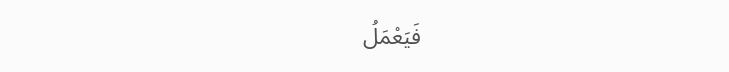فَيَعْمَلُ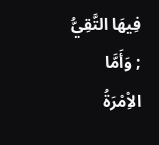فِيهَا التَّقِيُّ ; وَأَمَّا الاِْمْرَةُ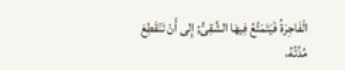الْفَاجِرَةُ فَيَتَمَتَّعُ فِيهَا الشَّقِىُّ; إِلى أَنْ تَنْقَطِعَ مُدَّتُهُ،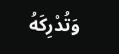وَتُدْرِكَهُ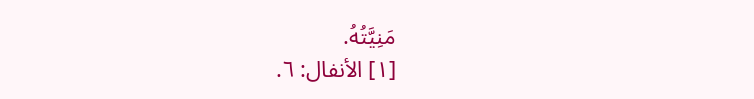مَنِيَّتُهُ.
[١] الأنفال: ٦.